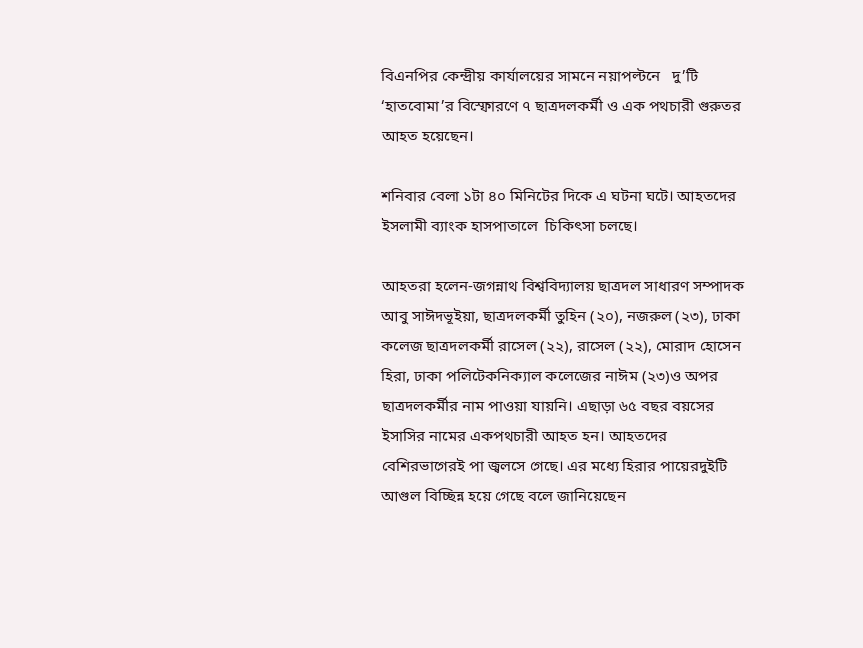বিএনপির কেন্দ্রীয় কার্যালয়ের সামনে নয়াপল্টনে   দু’টি ‘হাতবোমা’র বিস্ফোরণে ৭ ছাত্রদলকর্মী ও এক পথচারী গুরুতর আহত হয়েছেন।

শনিবার বেলা ১টা ৪০ মিনিটের দিকে এ ঘটনা ঘটে। আহতদের ইসলামী ব্যাংক হাসপাতালে  চিকিৎসা চলছে।

আহতরা হলেন-জগন্নাথ বিশ্ববিদ্যালয় ছাত্রদল সাধারণ সম্পাদক আবু সাঈদভূইয়া, ছাত্রদলকর্মী তুহিন (২০), নজরুল (২৩), ঢাকা কলেজ ছাত্রদলকর্মী রাসেল (২২), রাসেল (২২), মোরাদ হোসেন হিরা, ঢাকা পলিটেকনিক্যাল কলেজের নাঈম (২৩)ও অপর ছাত্রদলকর্মীর নাম পাওয়া যায়নি। এছাড়া ৬৫ বছর বয়সের ইসাসির নামের একপথচারী আহত হন। আহতদের বেশিরভাগেরই পা জ্বলসে গেছে। এর মধ্যে হিরার পায়েরদুইটি আগুল বিচ্ছিন্ন হয়ে গেছে বলে জানিয়েছেন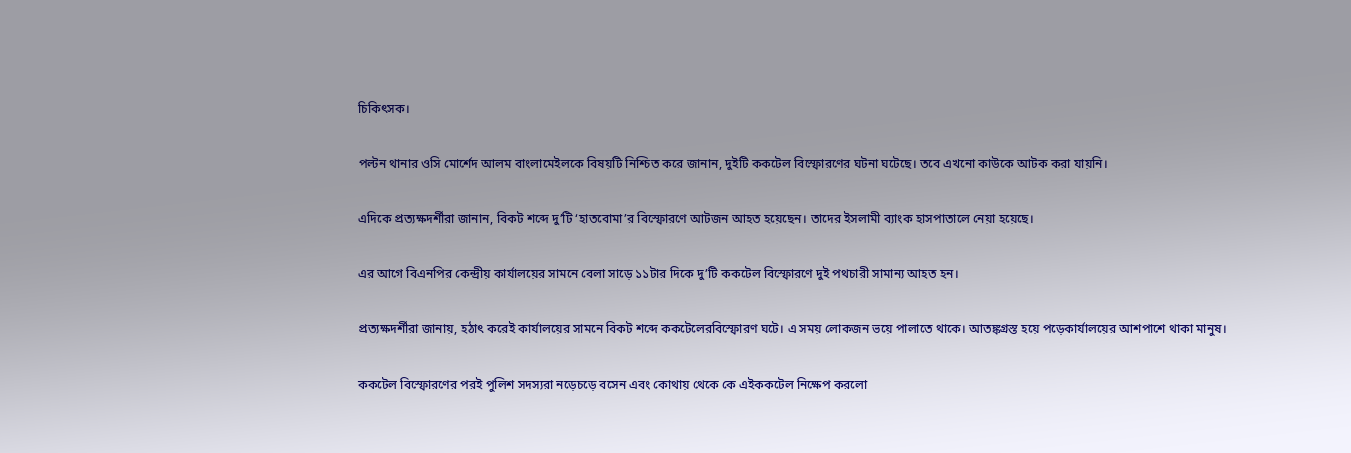চিকিৎসক।

পল্টন থানার ওসি মোর্শেদ আলম বাংলামেইলকে বিষয়টি নিশ্চিত করে জানান, দুইটি ককটেল বিস্ফোরণের ঘটনা ঘটেছে। তবে এখনো কাউকে আটক করা যায়নি।

এদিকে প্রত্যক্ষদর্শীরা জানান, বিকট শব্দে দু’টি ‘হাতবোমা’র বিস্ফোরণে আটজন আহত হয়েছেন। তাদের ইসলামী ব্যাংক হাসপাতালে নেয়া হয়েছে।

এর আগে বিএনপির কেন্দ্রীয় কার্যালয়ের সামনে বেলা সাড়ে ১১টার দিকে দু’টি ককটেল বিস্ফোরণে দুই পথচারী সামান্য আহত হন।

প্রত্যক্ষদর্শীরা জানায়, হঠাৎ করেই কার্যালয়ের সামনে বিকট শব্দে ককটেলেরবিস্ফোরণ ঘটে। এ সময় লোকজন ভয়ে পালাতে থাকে। আতঙ্কগ্রস্ত হয়ে পড়েকার্যালয়ের আশপাশে থাকা মানুষ।

ককটেল বিস্ফোরণের পরই পুলিশ সদস্যরা নড়েচড়ে বসেন এবং কোথায় থেকে কে এইককটেল নিক্ষেপ করলো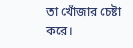তা খোঁজার চেষ্টা করে।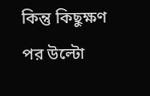কিন্তু কিছুক্ষণ পর উল্টো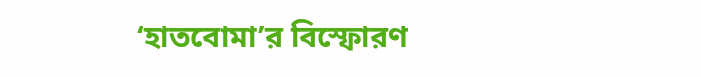‘হাতবোমা’র বিস্ফোরণ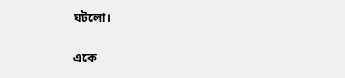ঘটলো।

একে